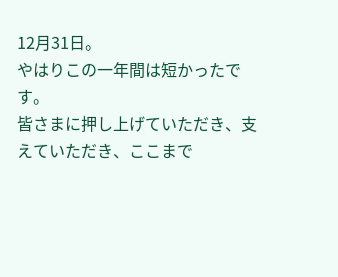12月31日。
やはりこの一年間は短かったです。
皆さまに押し上げていただき、支えていただき、ここまで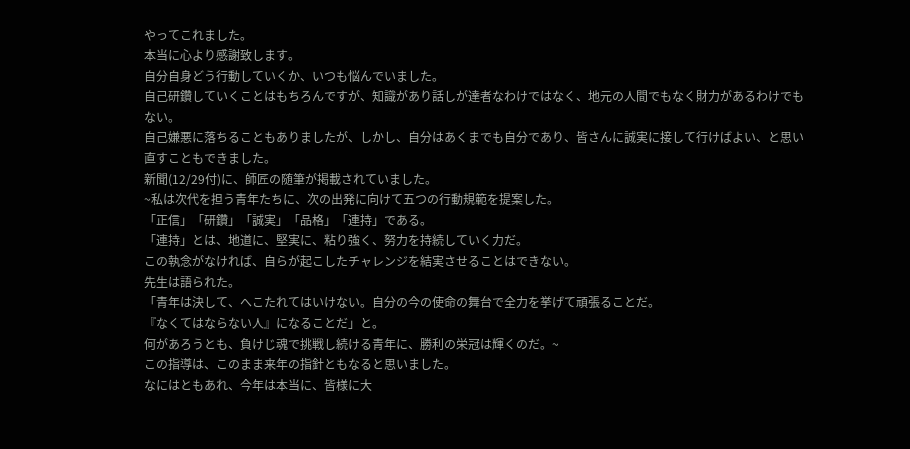やってこれました。
本当に心より感謝致します。
自分自身どう行動していくか、いつも悩んでいました。
自己研鑽していくことはもちろんですが、知識があり話しが達者なわけではなく、地元の人間でもなく財力があるわけでもない。
自己嫌悪に落ちることもありましたが、しかし、自分はあくまでも自分であり、皆さんに誠実に接して行けばよい、と思い直すこともできました。
新聞(12/29付)に、師匠の随筆が掲載されていました。
~私は次代を担う青年たちに、次の出発に向けて五つの行動規範を提案した。
「正信」「研鑽」「誠実」「品格」「連持」である。
「連持」とは、地道に、堅実に、粘り強く、努力を持続していく力だ。
この執念がなければ、自らが起こしたチャレンジを結実させることはできない。
先生は語られた。
「青年は決して、へこたれてはいけない。自分の今の使命の舞台で全力を挙げて頑張ることだ。
『なくてはならない人』になることだ」と。
何があろうとも、負けじ魂で挑戦し続ける青年に、勝利の栄冠は輝くのだ。~
この指導は、このまま来年の指針ともなると思いました。
なにはともあれ、今年は本当に、皆様に大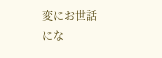変にお世話にな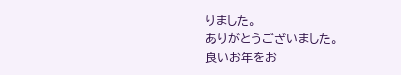りました。
ありがとうございました。
良いお年をお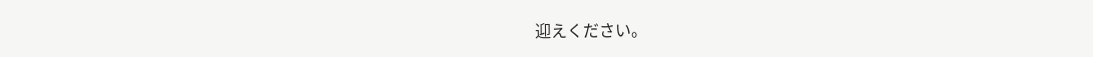迎えください。